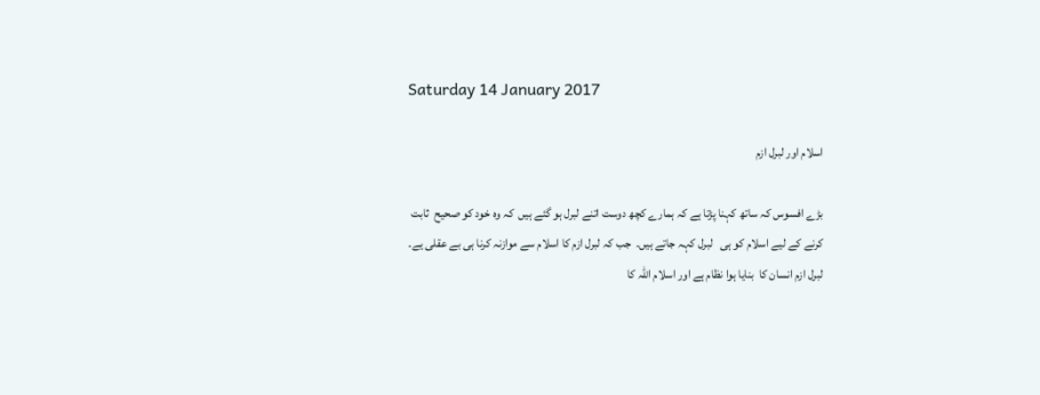Saturday 14 January 2017

اسلام اور لبرل ازم

بڑے افسوس کہ ساتھ کہنا پڑتا ہے کہ ہمارے کچھ دوست اتنے لبرل ہو گئے ہیں  کہ وہ خود کو صحیح  ثابت کرنے کے لیے اسلام کو ہی   لبرل کہہ جاتے ہیں۔  جب کہ لبرل ازم کا اسلام سے موازنہ کرنا ہی بے عقلی یے۔ لبرل ازم انسان کا  بنایا ہوا نظام ہے اور اسلام اللہ کا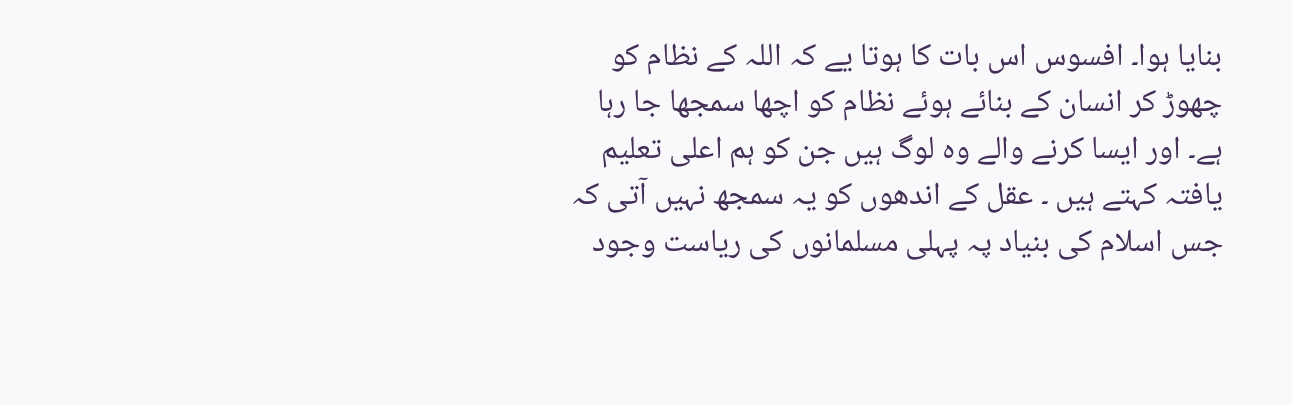بنایا ہوا۔ افسوس اس بات کا ہوتا یے کہ اللہ کے نظام کو چھوڑ کر انسان کے بنائے ہوئے نظام کو اچھا سمجھا جا رہا ہے۔ اور ایسا کرنے والے وہ لوگ ہیں جن کو ہم اعلی تعلیم یافتہ کہتے ہیں ۔ عقل کے اندھوں کو یہ سمجھ نہیں آتی کہ جس اسلام کی بنیاد پہ پہلی مسلمانوں کی ریاست وجود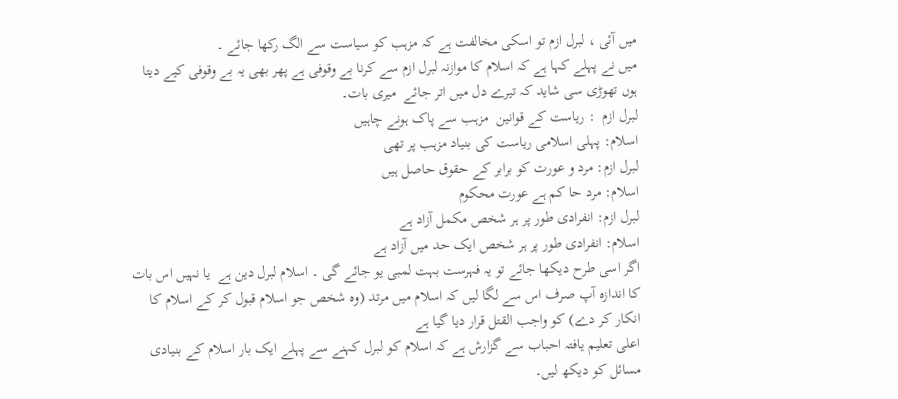میں آئی ، لبرل ازم تو اسکی مخالفت ہے کہ مزہب کو سیاست سے الگ رکھا جائے ۔
میں نے پہلے کہا ہے کہ اسلام کا موازنہ لبرل ازم سے کرنا بے وقوفی ہے پھر بھی یہ بے وقوفی کیے دیتا ہوں تھوڑی سی شاید کہ تیرے دل میں اتر جائے  میری بات۔
لبرل ازم  : ریاست کے قوانین  مزہب سے پاک ہونے چاہیں
اسلام: پہلی اسلامی ریاست کی بنیاد مزہب پر تھی
لبرل ازم: مرد و عورت کو برابر کے حقوق حاصل ہیں
اسلام: مرد حا کم ہے عورت محکوم
لبرل ازم: انفرادی طور پر ہر شخص مکمل آزاد ہے
اسلام: انفرادی طور پر ہر شخص ایک حد میں آزاد ہے
اگر اسی طرح دیکھا جائے تو یہ فہرست بہت لمبی یو جائے گی ۔ اسلام لبرل دین ہے  یا نہیں اس بات کا اندازہ آپ صرف اس سے لگا لیں کہ اسلام میں مرتد (وہ شخص جو اسلام قبول کر کے اسلام کا انکار کر دے) کو واجب القتل قرار دیا گیا ہے
اعلی تعلیم یافتہ احباب سے گزارش ہے کہ اسلام کو لبرل کہنے سے پہلے ایک بار اسلام کے بنیادی مسائل کو دیکھ لیں۔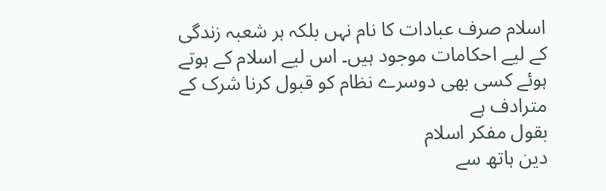اسلام صرف عبادات کا نام نہں بلکہ ہر شعبہ زندگی کے لیے احکامات موجود ہیں۔ اس لیے اسلام کے ہوتے ہوئے کسی بھی دوسرے نظام کو قبول کرنا شرک کے مترادف ہے
بقول مفکر اسلام
دین ہاتھ سے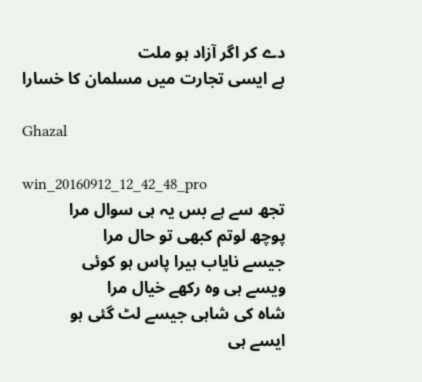دے کر اگر آزاد ہو ملت
ہے ایسی تجارت میں مسلمان کا خسارا

Ghazal

win_20160912_12_42_48_pro
تجھ سے ہے بس یہ ہی سوال مرا
پوچھ لوتم کبھی تو حال مرا
جیسے نایاب ہیرا پاس ہو کوئی
ویسے ہی وہ رکھے خیال مرا
شاہ کی شاہی جیسے لٹ گئی ہو
ایسے ہی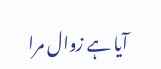آیا ہے زوال مرا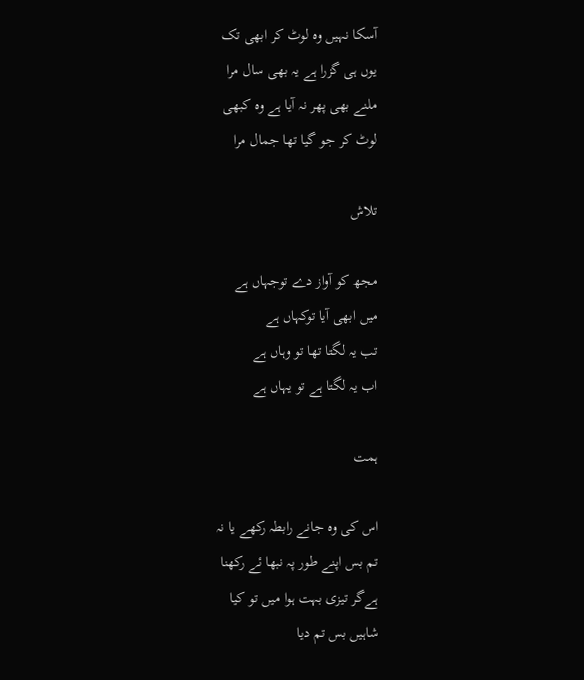آسکا نہیں وہ لوٹ کر ابھی تک
یوں ہی گزرا ہے یہ بھی سال مرا
ملنے بھی پھر نہ آیا ہے وہ کبھی
لوٹ کر جو گیا تھا جمال مرا

تلاش

مجھ کو آواز دے توجہاں ہے
میں ابھی آیا توکہاں ہے
تب یہ لگتا تھا تو وہاں ہے
اب یہ لگتا ہے تو یہاں ہے

ہمت

اس کی وہ جانے رابطہ رکھے یا نہ
تم بس اپنے طور پہ نبھا ئے رکھنا
ہےگر تیزی بہت ہوا میں تو کیا
شاہیں بس تم دیا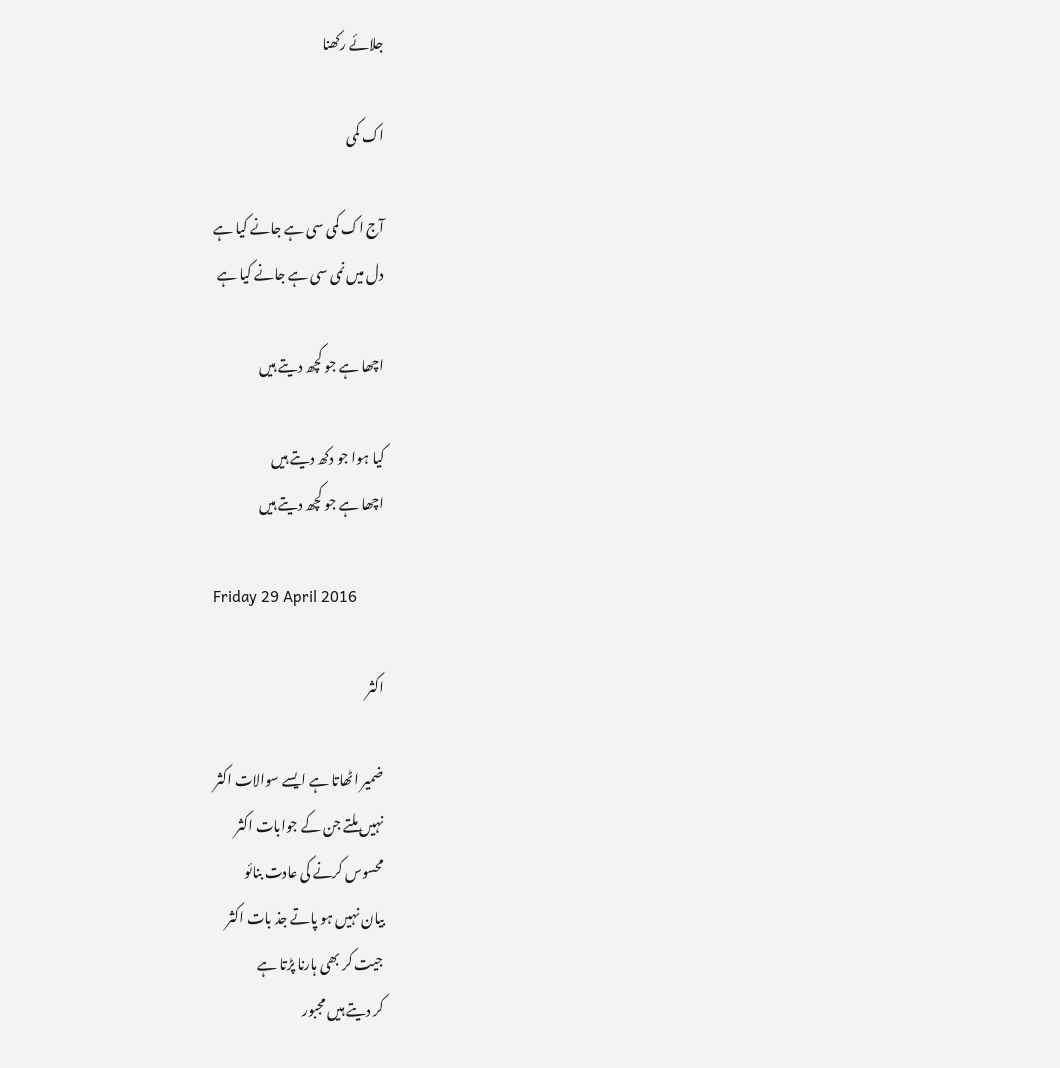جلائے رکھنا

اک کمی

آج اک کمی سی ہے جانے کیا ہے
دل میں نمی سی ہے جانے کیا ہے

اچھا ہے جو کچھ دیتے ہیں

کیا ہوا جو دکھ دیتے ہیں
اچھا ہے جو کچھ دیتے ہیں

Friday 29 April 2016

اکثر

ضمیر اٹھاتا ہے ایسے سوالات اکثر
نہیں ملتے جن کے جوابات اکثر
محسوس کرنے کی عادت بنائو
بیان نہیں ہو پاتے جذ بات اکثر
جیت کر بھی ہارنا پڑتا ہے
کر دیتے ہیں مجبور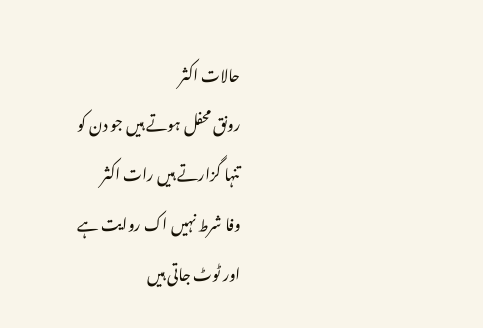حالات اکثر
رونق محفل ہوتے ہیں جو دن کو
تنہا گزارتے ہیں رات اکثر
وفا شرط نہیں اک روایت ہے
اور ٹوٹ جاتی ہیں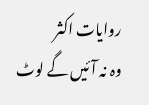روایات اکثر
وہ نہ آئیں گے لوٹ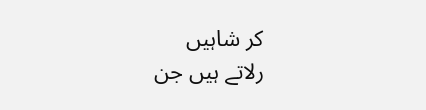کر شاہیں
رلاتے ہیں جن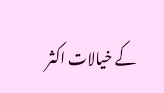کے خیالات اکثر